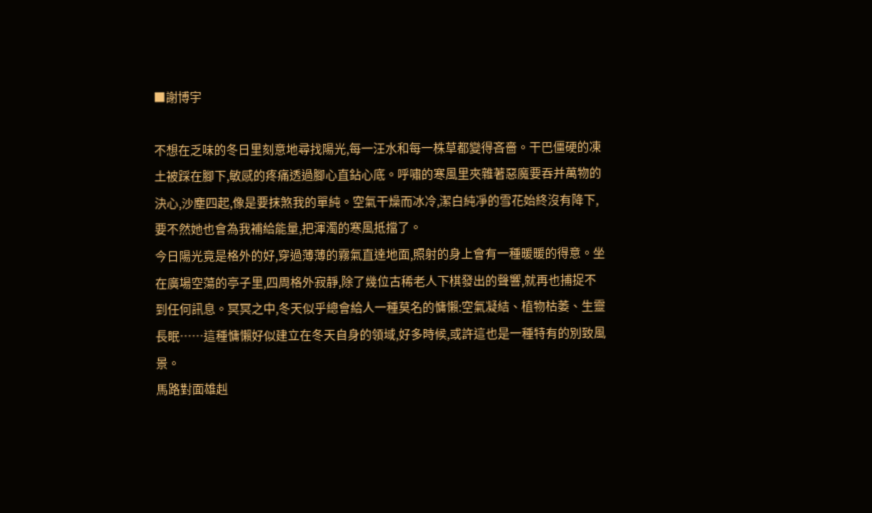■謝博宇

不想在乏味的冬日里刻意地尋找陽光,每一汪水和每一株草都變得吝嗇。干巴僵硬的凍土被踩在腳下,敏感的疼痛透過腳心直鉆心底。呼嘯的寒風里夾雜著惡魔要吞并萬物的決心,沙塵四起,像是要抹煞我的單純。空氣干燥而冰冷,潔白純凈的雪花始終沒有降下,要不然她也會為我補給能量,把渾濁的寒風抵擋了。
今日陽光竟是格外的好,穿過薄薄的霧氣直達地面,照射的身上會有一種暖暖的得意。坐在廣場空蕩的亭子里,四周格外寂靜,除了幾位古稀老人下棋發出的聲響,就再也捕捉不到任何訊息。冥冥之中,冬天似乎總會給人一種莫名的慵懶:空氣凝結、植物枯萎、生靈長眠……這種慵懶好似建立在冬天自身的領域,好多時候,或許這也是一種特有的別致風景。
馬路對面雄赳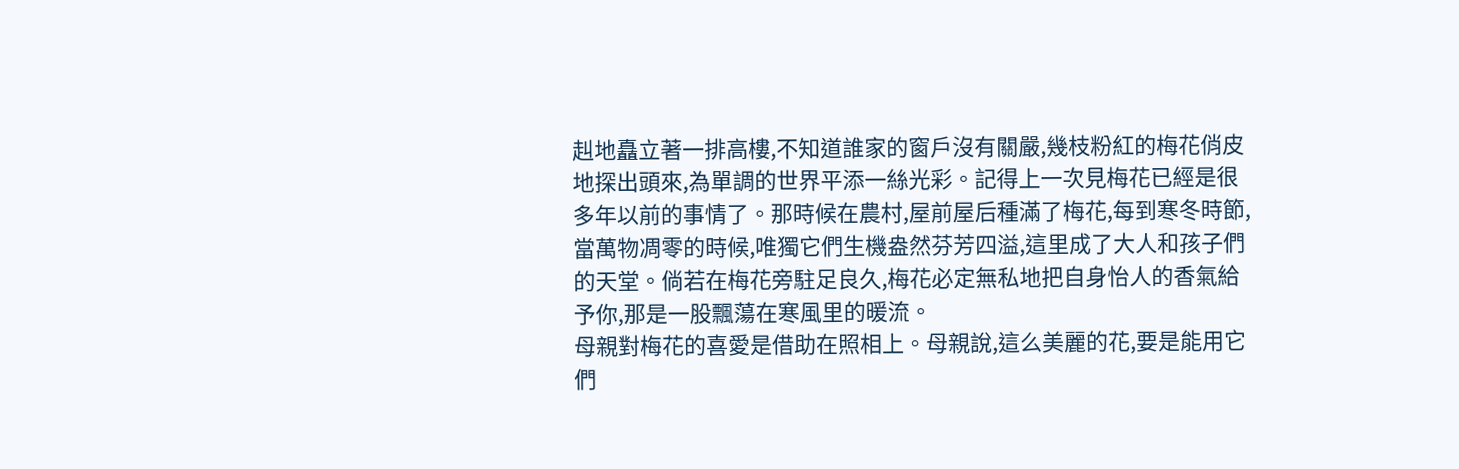赳地矗立著一排高樓,不知道誰家的窗戶沒有關嚴,幾枝粉紅的梅花俏皮地探出頭來,為單調的世界平添一絲光彩。記得上一次見梅花已經是很多年以前的事情了。那時候在農村,屋前屋后種滿了梅花,每到寒冬時節,當萬物凋零的時候,唯獨它們生機盎然芬芳四溢,這里成了大人和孩子們的天堂。倘若在梅花旁駐足良久,梅花必定無私地把自身怡人的香氣給予你,那是一股飄蕩在寒風里的暖流。
母親對梅花的喜愛是借助在照相上。母親說,這么美麗的花,要是能用它們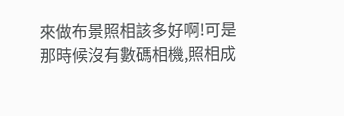來做布景照相該多好啊!可是那時候沒有數碼相機,照相成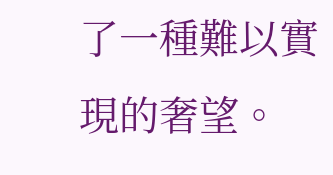了一種難以實現的奢望。